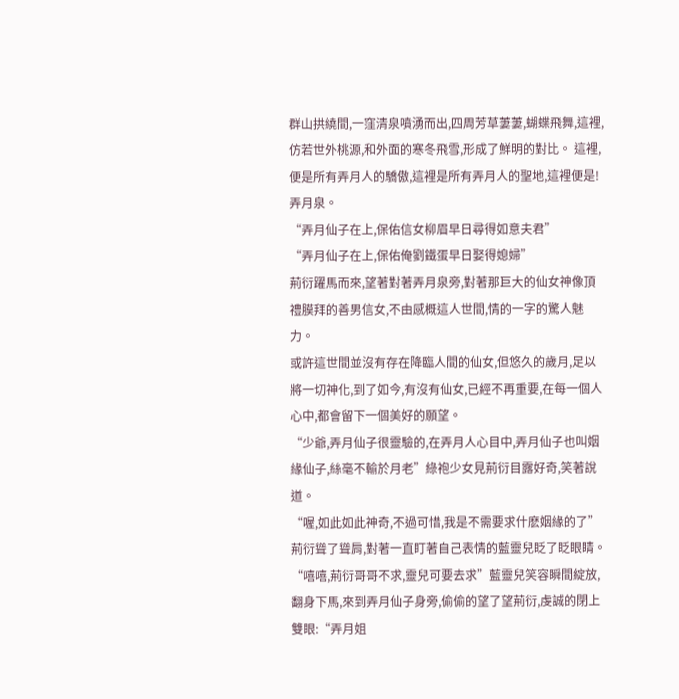群山拱繞間,一窪清泉噴湧而出,四周芳草萋萋,蝴蝶飛舞,這裡,仿若世外桃源,和外面的寒冬飛雪,形成了鮮明的對比。 這裡,便是所有弄月人的驕傲,這裡是所有弄月人的聖地,這裡便是!弄月泉。
“弄月仙子在上,保佑信女柳眉早日尋得如意夫君”
“弄月仙子在上,保佑俺劉鐵蛋早日娶得媳婦”
荊衍躍馬而來,望著對著弄月泉旁,對著那巨大的仙女神像頂禮膜拜的善男信女,不由感概這人世間,情的一字的驚人魅力。
或許這世間並沒有存在降臨人間的仙女,但悠久的歲月,足以將一切神化,到了如今,有沒有仙女,已經不再重要,在每一個人心中,都會留下一個美好的願望。
“少爺,弄月仙子很靈驗的,在弄月人心目中,弄月仙子也叫姻緣仙子,絲毫不輸於月老”綠袍少女見荊衍目露好奇,笑著說道。
“喔,如此如此神奇,不過可惜,我是不需要求什麽姻緣的了”荊衍聳了聳肩,對著一直盯著自己表情的藍靈兒眨了眨眼睛。
“嘻嘻,荊衍哥哥不求,靈兒可要去求”藍靈兒笑容瞬間綻放,翻身下馬,來到弄月仙子身旁,偷偷的望了望荊衍,虔誠的閉上雙眼:“弄月姐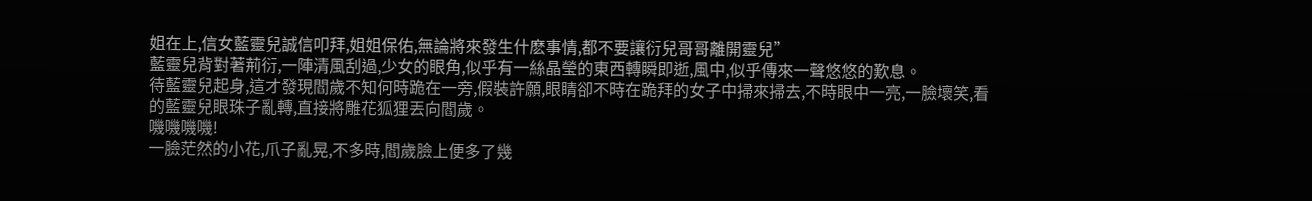姐在上,信女藍靈兒誠信叩拜,姐姐保佑,無論將來發生什麽事情,都不要讓衍兒哥哥離開靈兒”
藍靈兒背對著荊衍,一陣清風刮過,少女的眼角,似乎有一絲晶瑩的東西轉瞬即逝,風中,似乎傳來一聲悠悠的歎息。
待藍靈兒起身,這才發現閻歲不知何時跪在一旁,假裝許願,眼睛卻不時在跪拜的女子中掃來掃去,不時眼中一亮,一臉壞笑,看的藍靈兒眼珠子亂轉,直接將雕花狐狸丟向閻歲。
嘰嘰嘰嘰!
一臉茫然的小花,爪子亂晃,不多時,閻歲臉上便多了幾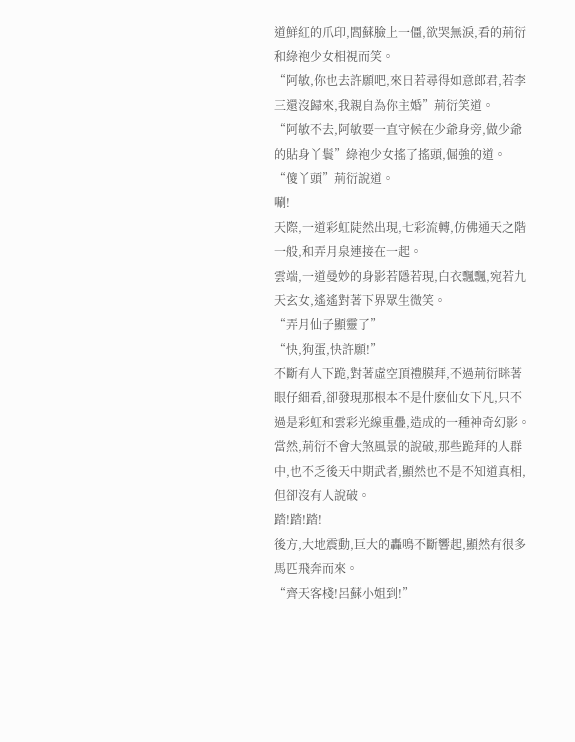道鮮紅的爪印,閻蘇臉上一僵,欲哭無淚,看的荊衍和綠袍少女相視而笑。
“阿敏,你也去許願吧,來日若尋得如意郎君,若李三還沒歸來,我親自為你主婚”荊衍笑道。
“阿敏不去,阿敏要一直守候在少爺身旁,做少爺的貼身丫鬟”綠袍少女搖了搖頭,倔強的道。
“傻丫頭”荊衍說道。
唰!
天際,一道彩虹陡然出現,七彩流轉,仿佛通天之階一般,和弄月泉連接在一起。
雲端,一道曼妙的身影若隱若現,白衣飄飄,宛若九天玄女,遙遙對著下界眾生微笑。
“弄月仙子顯靈了”
“快,狗蛋,快許願!”
不斷有人下跪,對著虛空頂禮膜拜,不過荊衍眯著眼仔細看,卻發現那根本不是什麽仙女下凡,只不過是彩虹和雲彩光線重疊,造成的一種神奇幻影。
當然,荊衍不會大煞風景的說破,那些跪拜的人群中,也不乏後天中期武者,顯然也不是不知道真相,但卻沒有人說破。
踏!踏!踏!
後方,大地震動,巨大的轟鳴不斷響起,顯然有很多馬匹飛奔而來。
“齊天客棧!呂蘇小姐到!”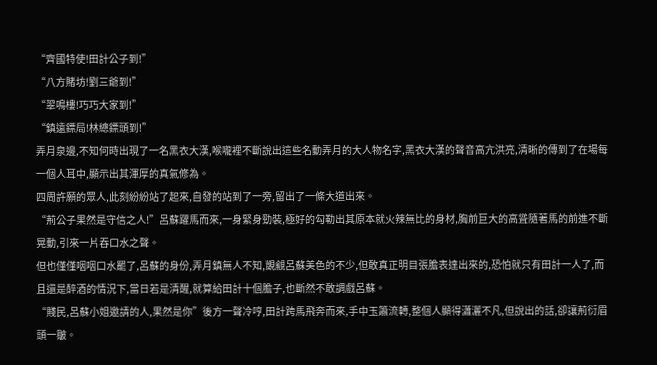“齊國特使!田計公子到!”
“八方賭坊!劉三爺到!”
“翠鳴樓!巧巧大家到!”
“鎮遠鏢局!林總鏢頭到!”
弄月泉邊,不知何時出現了一名黑衣大漢,喉嚨裡不斷說出這些名動弄月的大人物名字,黑衣大漢的聲音高亢洪亮,清晰的傳到了在場每一個人耳中,顯示出其渾厚的真氣修為。
四周許願的眾人,此刻紛紛站了起來,自發的站到了一旁,留出了一條大道出來。
“荊公子果然是守信之人!”呂蘇躍馬而來,一身緊身勁裝,極好的勾勒出其原本就火辣無比的身材,胸前巨大的高聳隨著馬的前進不斷晃動,引來一片吞口水之聲。
但也僅僅咽咽口水罷了,呂蘇的身份,弄月鎮無人不知,覬覦呂蘇美色的不少,但敢真正明目張膽表達出來的,恐怕就只有田計一人了,而且還是醉酒的情況下,當日若是清醒,就算給田計十個膽子,也斷然不敢調戲呂蘇。
“賤民,呂蘇小姐邀請的人,果然是你”後方一聲冷哼,田計跨馬飛奔而來,手中玉簫流轉,整個人顯得瀟灑不凡,但說出的話,卻讓荊衍眉頭一皺。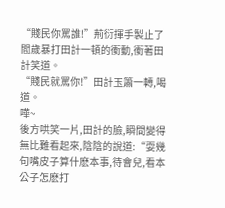“賤民你罵誰!”荊衍揮手製止了閻歲暴打田計一頓的衝動,衝著田計笑道。
“賤民就罵你!”田計玉簫一轉,喝道。
嘩~
後方哄笑一片,田計的臉,瞬間變得無比難看起來,陰陰的說道:“耍幾句嘴皮子算什麽本事,待會兒,看本公子怎麽打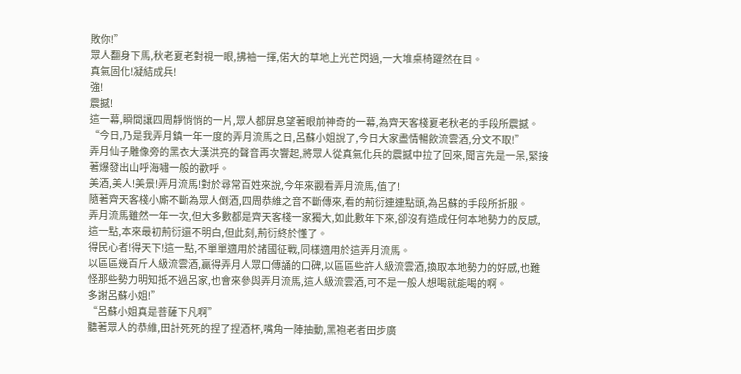敗你!”
眾人翻身下馬,秋老夏老對視一眼,拂袖一揮,偌大的草地上光芒閃過,一大堆桌椅躍然在目。
真氣固化!凝結成兵!
強!
震撼!
這一幕,瞬間讓四周靜悄悄的一片,眾人都屏息望著眼前神奇的一幕,為齊天客棧夏老秋老的手段所震撼。
“今日,乃是我弄月鎮一年一度的弄月流馬之日,呂蘇小姐說了,今日大家盡情暢飲流雲酒,分文不取!”
弄月仙子雕像旁的黑衣大漢洪亮的聲音再次響起,將眾人從真氣化兵的震撼中拉了回來,聞言先是一呆,緊接著爆發出山呼海嘯一般的歡呼。
美酒,美人!美景!弄月流馬!對於尋常百姓來說,今年來觀看弄月流馬,值了!
隨著齊天客棧小廝不斷為眾人倒酒,四周恭維之音不斷傳來,看的荊衍連連點頭,為呂蘇的手段所折服。
弄月流馬雖然一年一次,但大多數都是齊天客棧一家獨大,如此數年下來,卻沒有造成任何本地勢力的反感,這一點,本來最初荊衍還不明白,但此刻,荊衍終於懂了。
得民心者!得天下!這一點,不單單適用於諸國征戰,同樣適用於這弄月流馬。
以區區幾百斤人級流雲酒,贏得弄月人眾口傳誦的口碑,以區區些許人級流雲酒,換取本地勢力的好感,也難怪那些勢力明知抵不過呂家,也會來參與弄月流馬,這人級流雲酒,可不是一般人想喝就能喝的啊。
多謝呂蘇小姐!”
“呂蘇小姐真是菩薩下凡啊”
聽著眾人的恭維,田計死死的捏了捏酒杯,嘴角一陣抽動,黑袍老者田步廣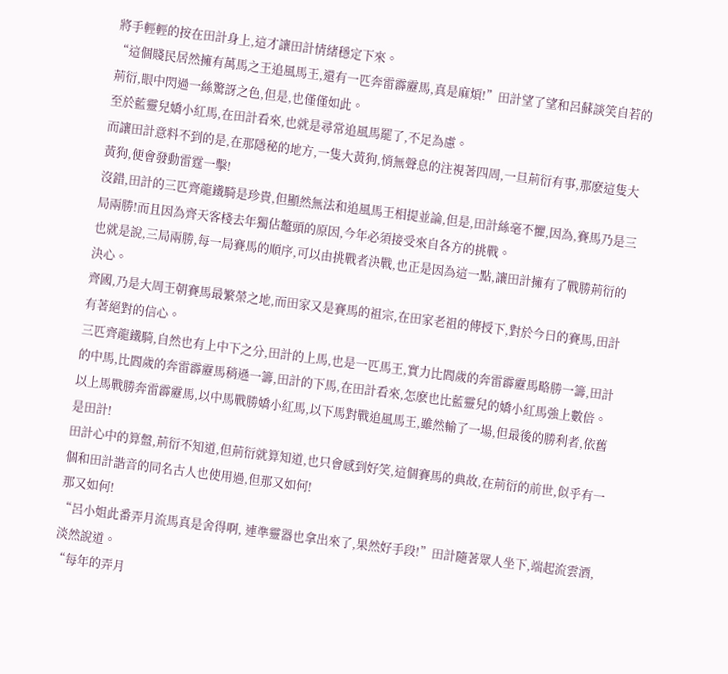將手輕輕的按在田計身上,這才讓田計情緒穩定下來。
“這個賤民居然擁有萬馬之王追風馬王,還有一匹奔雷霹靂馬,真是麻煩!”田計望了望和呂蘇談笑自若的荊衍,眼中閃過一絲驚訝之色,但是,也僅僅如此。
至於藍靈兒嬌小紅馬,在田計看來,也就是尋常追風馬罷了,不足為慮。
而讓田計意料不到的是,在那隱秘的地方,一隻大黃狗,悄無聲息的注視著四周,一旦荊衍有事,那麽這隻大黃狗,便會發動雷霆一擊!
沒錯,田計的三匹齊龍鐵騎是珍貴,但顯然無法和追風馬王相提並論,但是,田計絲毫不懼,因為,賽馬乃是三局兩勝!而且因為齊天客棧去年獨佔鼇頭的原因,今年必須接受來自各方的挑戰。
也就是說,三局兩勝,每一局賽馬的順序,可以由挑戰者決戰,也正是因為這一點,讓田計擁有了戰勝荊衍的決心。
齊國,乃是大周王朝賽馬最繁榮之地,而田家又是賽馬的祖宗,在田家老祖的傳授下,對於今日的賽馬,田計有著絕對的信心。
三匹齊龍鐵騎,自然也有上中下之分,田計的上馬,也是一匹馬王,實力比閻歲的奔雷霹靂馬略勝一籌,田計的中馬,比閻歲的奔雷霹靂馬稍遜一籌,田計的下馬,在田計看來,怎麽也比藍靈兒的嬌小紅馬強上數倍。
以上馬戰勝奔雷霹靂馬,以中馬戰勝嬌小紅馬,以下馬對戰追風馬王,雖然輸了一場,但最後的勝利者,依舊是田計!
田計心中的算盤,荊衍不知道,但荊衍就算知道,也只會感到好笑,這個賽馬的典故,在荊衍的前世,似乎有一個和田計諧音的同名古人也使用過,但那又如何!
那又如何!
“呂小姐此番弄月流馬真是舍得啊, 連準靈器也拿出來了,果然好手段!”田計隨著眾人坐下,端起流雲酒,淡然說道。
“每年的弄月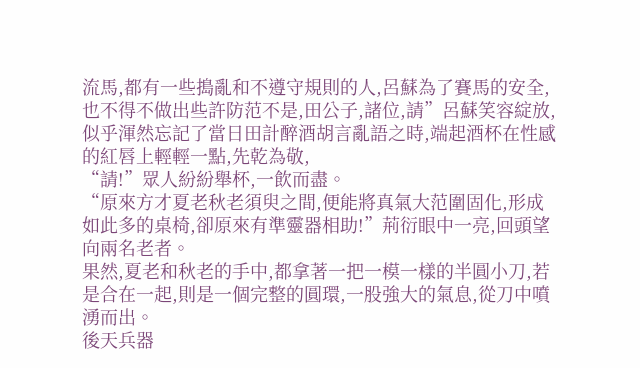流馬,都有一些搗亂和不遵守規則的人,呂蘇為了賽馬的安全,也不得不做出些許防范不是,田公子,諸位,請”呂蘇笑容綻放,似乎渾然忘記了當日田計醉酒胡言亂語之時,端起酒杯在性感的紅唇上輕輕一點,先乾為敬,
“請!”眾人紛紛舉杯,一飲而盡。
“原來方才夏老秋老須臾之間,便能將真氣大范圍固化,形成如此多的桌椅,卻原來有準靈器相助!”荊衍眼中一亮,回頭望向兩名老者。
果然,夏老和秋老的手中,都拿著一把一模一樣的半圓小刀,若是合在一起,則是一個完整的圓環,一股強大的氣息,從刀中噴湧而出。
後天兵器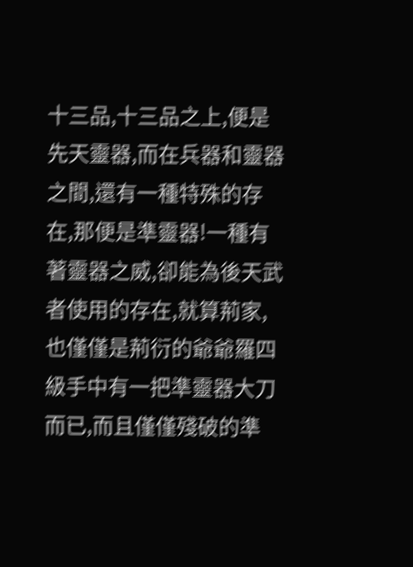十三品,十三品之上,便是先天靈器,而在兵器和靈器之間,還有一種特殊的存在,那便是準靈器!一種有著靈器之威,卻能為後天武者使用的存在,就算荊家,也僅僅是荊衍的爺爺羅四級手中有一把準靈器大刀而已,而且僅僅殘破的準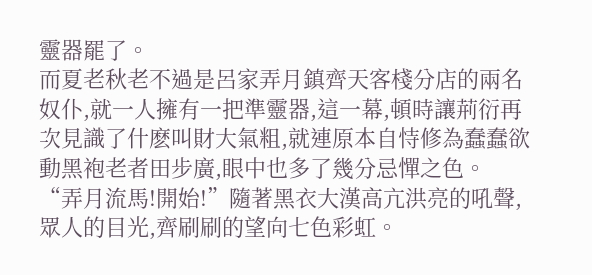靈器罷了。
而夏老秋老不過是呂家弄月鎮齊天客棧分店的兩名奴仆,就一人擁有一把準靈器,這一幕,頓時讓荊衍再次見識了什麽叫財大氣粗,就連原本自恃修為蠢蠢欲動黑袍老者田步廣,眼中也多了幾分忌憚之色。
“弄月流馬!開始!”隨著黑衣大漢高亢洪亮的吼聲,眾人的目光,齊刷刷的望向七色彩虹。